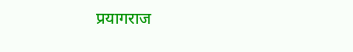प्रयागराज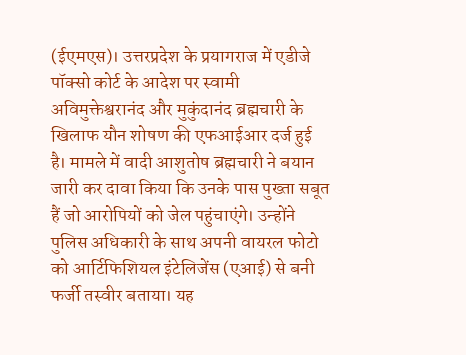(ईएमएस)। उत्तरप्रदेश के प्रयागराज में एडीजे पॉक्सो कोर्ट के आदेश पर स्वामी अविमुक्तेश्वरानंद और मुकुंदानंद ब्रह्मचारी के खिलाफ यौन शोषण की एफआईआर दर्ज हुई है। मामले में वादी आशुतोष ब्रह्मचारी ने बयान जारी कर दावा किया कि उनके पास पुख्ता सबूत हैं जो आरोपियों को जेल पहुंचाएंगे। उन्होंने पुलिस अधिकारी के साथ अपनी वायरल फोटो को आर्टिफिशियल इंटेलिजेंस (एआई) से बनी फर्जी तस्वीर बताया। यह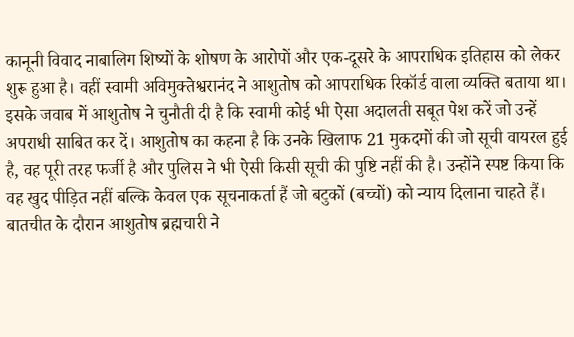कानूनी विवाद नाबालिग शिष्यों के शोषण के आरोपों और एक-दूसरे के आपराधिक इतिहास को लेकर शुरू हुआ है। वहीं स्वामी अविमुक्तेश्वरानंद ने आशुतोष को आपराधिक रिकॉर्ड वाला व्यक्ति बताया था। इसके जवाब में आशुतोष ने चुनौती दी है कि स्वामी कोई भी ऐसा अदालती सबूत पेश करें जो उन्हें अपराधी साबित कर दें। आशुतोष का कहना है कि उनके खिलाफ 21 मुकदमों की जो सूची वायरल हुई है, वह पूरी तरह फर्जी है और पुलिस ने भी ऐसी किसी सूची की पुष्टि नहीं की है। उन्होंने स्पष्ट किया कि वह खुद पीड़ित नहीं बल्कि केवल एक सूचनाकर्ता हैं जो बटुकों (बच्चों) को न्याय दिलाना चाहते हैं। बातचीत के दौरान आशुतोष ब्रह्मचारी ने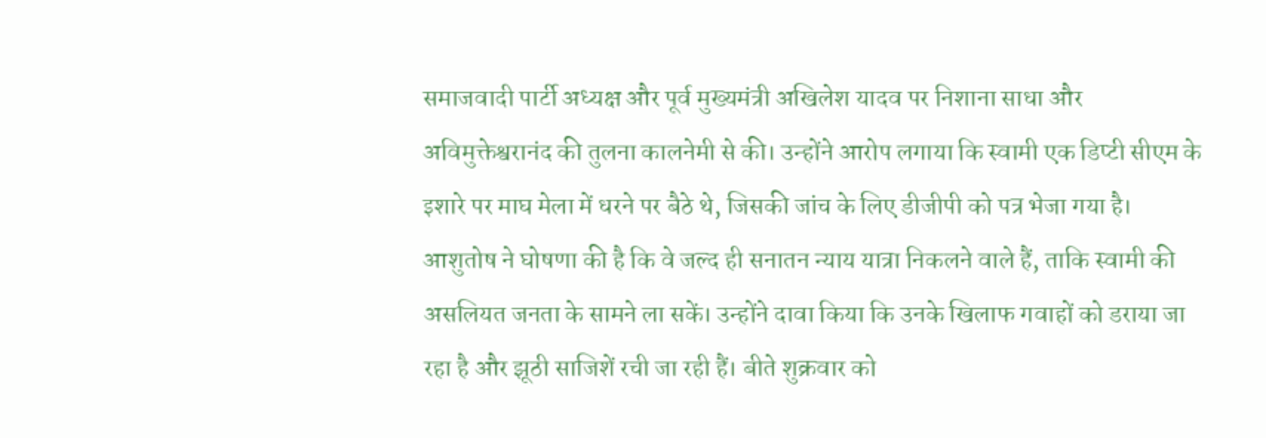समाजवादी पार्टी अध्यक्ष और पूर्व मुख्यमंत्री अखिलेश यादव पर निशाना साधा और अविमुक्तेश्वरानंद की तुलना कालनेमी से की। उन्होंने आरोप लगाया कि स्वामी एक डिप्टी सीएम के इशारे पर माघ मेला में धरने पर बैठे थे, जिसकी जांच के लिए डीजीपी को पत्र भेजा गया है। आशुतोष ने घोषणा की है कि वे जल्द ही सनातन न्याय यात्रा निकलने वाले हैं, ताकि स्वामी की असलियत जनता के सामने ला सकें। उन्होंने दावा किया कि उनके खिलाफ गवाहों को डराया जा रहा है और झूठी साजिशें रची जा रही हैं। बीते शुक्रवार को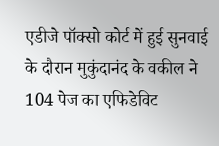एडीजे पॉक्सो कोर्ट में हुई सुनवाई के दौरान मुकुंदानंद के वकील ने 104 पेज का एफिडेविट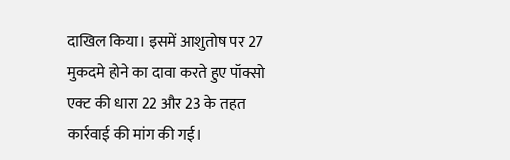दाखिल किया। इसमें आशुतोष पर 27 मुकदमे होने का दावा करते हुए पॉक्सो एक्ट की धारा 22 और 23 के तहत कार्रवाई की मांग की गई।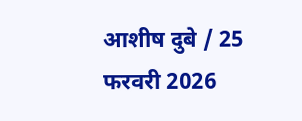आशीष दुबे / 25 फरवरी 2026